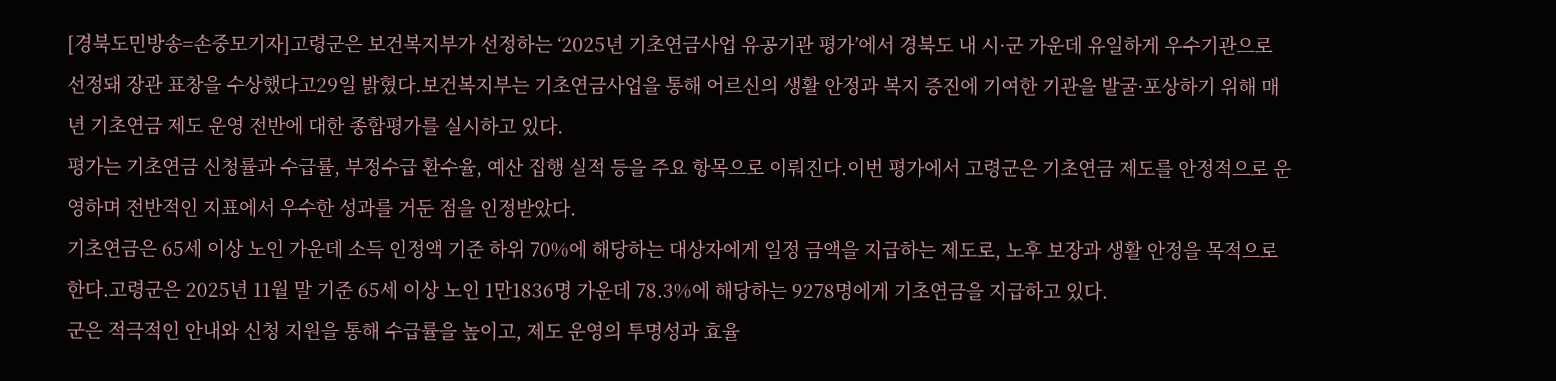[경북도민방송=손중모기자]고령군은 보건복지부가 선정하는 ‘2025년 기초연금사업 유공기관 평가’에서 경북도 내 시·군 가운데 유일하게 우수기관으로 선정돼 장관 표창을 수상했다고29일 밝혔다.보건복지부는 기초연금사업을 통해 어르신의 생활 안정과 복지 증진에 기여한 기관을 발굴·포상하기 위해 매년 기초연금 제도 운영 전반에 대한 종합평가를 실시하고 있다.
평가는 기초연금 신청률과 수급률, 부정수급 환수율, 예산 집행 실적 등을 주요 항목으로 이뤄진다.이번 평가에서 고령군은 기초연금 제도를 안정적으로 운영하며 전반적인 지표에서 우수한 성과를 거둔 점을 인정받았다.
기초연금은 65세 이상 노인 가운데 소득 인정액 기준 하위 70%에 해당하는 대상자에게 일정 금액을 지급하는 제도로, 노후 보장과 생활 안정을 목적으로 한다.고령군은 2025년 11월 말 기준 65세 이상 노인 1만1836명 가운데 78.3%에 해당하는 9278명에게 기초연금을 지급하고 있다.
군은 적극적인 안내와 신청 지원을 통해 수급률을 높이고, 제도 운영의 투명성과 효율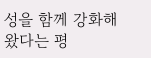성을 함께 강화해 왔다는 평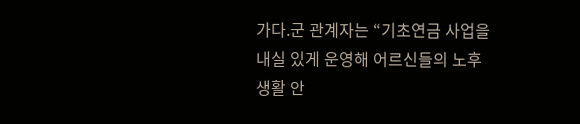가다.군 관계자는 “기초연금 사업을 내실 있게 운영해 어르신들의 노후 생활 안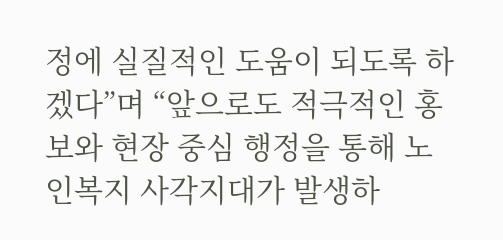정에 실질적인 도움이 되도록 하겠다”며 “앞으로도 적극적인 홍보와 현장 중심 행정을 통해 노인복지 사각지대가 발생하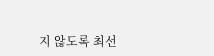지 않도록 최선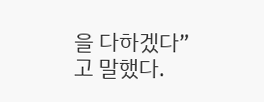을 다하겠다”고 말했다.